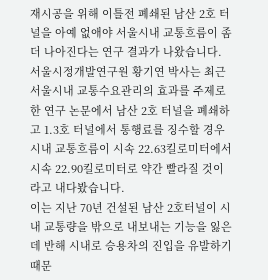재시공을 위해 이틀전 폐쇄된 남산 2호 터널을 아예 없애야 서울시내 교통흐름이 좀 더 나아진다는 연구 결과가 나왔습니다.
서울시정개발연구원 황기연 박사는 최근 서울시내 교통수요관리의 효과를 주제로 한 연구 논문에서 남산 2호 터널을 폐쇄하고 1.3호 터널에서 통행료를 징수할 경우 시내 교통흐름이 시속 22.63킬로미터에서 시속 22.90킬로미터로 약간 빨라질 것이라고 내다봤습니다.
이는 지난 70년 건설된 남산 2호터널이 시내 교통량을 밖으로 내보내는 기능을 잃은데 반해 시내로 승용차의 진입을 유발하기 때문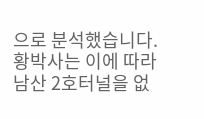으로 분석했습니다.
황박사는 이에 따라 남산 2호터널을 없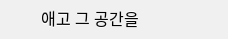애고 그 공간을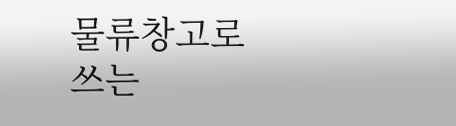물류창고로 쓰는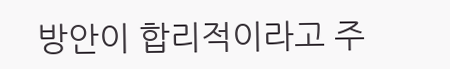방안이 합리적이라고 주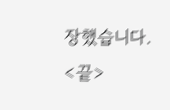장했습니다.
<끝>